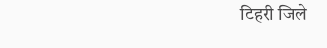टिहरी जिले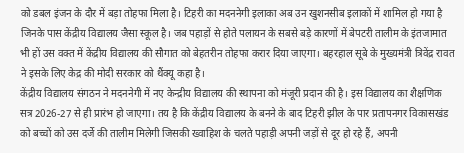को डबल इंजन के दौर में बड़ा तोहफा मिला है। टिहरी का मदननेगी इलाका अब उन खुशनसीब इलाकों में शामिल हो गया है जिनके पास केंद्रीय विद्यालय जैसा स्कूल है। जब पहाड़ों से होते पलायन के सबसे बड़े कारणों में बेपटरी तालीम के इंतजामात भी हों उस वक्त में केंद्रीय विद्यालय की सौगात को बेहतरीन तोहफा करार दिया जाएगा। बहरहाल सूबे के मुख्यमंत्री त्रिवेंद्र रावत ने इसके लिए केद्र की मोदी सरकार को थैंक्यू कहा है।
केंद्रीय विद्यालय संगठन ने मदननेगी में नए केन्द्रीय विद्यालय की स्थापना को मंजूरी प्रदान की है। इस विद्यालय का शैक्षणिक सत्र 2026-27 से ही प्रारंभ हो जाएगा। तय है कि केंद्रीय विद्यालय के बनने के बाद टिहरी झील के पार प्रतापनगर विकासखंड को बच्चों को उस दर्जे की तालीम मिलेगी जिसकी ख्वाहिश के चलते पहाड़ी अपनी जड़ों से दूर हो रहे हैं, अपनी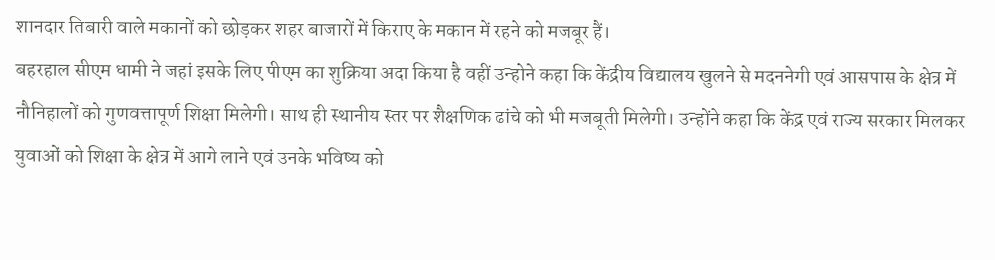शानदार तिबारी वाले मकानों को छोड़कर शहर बाजारों में किराए के मकान में रहने को मजबूर हैं।
बहरहाल सीएम धामी ने जहां इसके लिए पीएम का शुक्रिया अदा किया है वहीं उन्होने कहा कि केंद्रीय विद्यालय खुलने से मदननेगी एवं आसपास के क्षेत्र में नौनिहालों को गुणवत्तापूर्ण शिक्षा मिलेगी। साथ ही स्थानीय स्तर पर शैक्षणिक ढांचे को भी मजबूती मिलेगी। उन्होंने कहा कि केंद्र एवं राज्य सरकार मिलकर युवाओं को शिक्षा के क्षेत्र में आगे लाने एवं उनके भविष्य को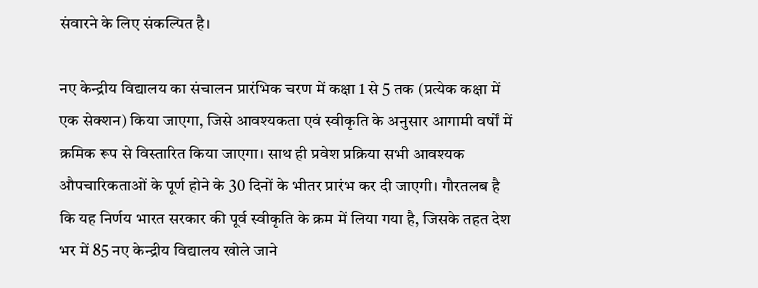संवारने के लिए संकल्पित है।

नए केन्द्रीय विद्यालय का संचालन प्रारंभिक चरण में कक्षा 1 से 5 तक (प्रत्येक कक्षा में एक सेक्शन) किया जाएगा, जिसे आवश्यकता एवं स्वीकृति के अनुसार आगामी वर्षों में क्रमिक रूप से विस्तारित किया जाएगा। साथ ही प्रवेश प्रक्रिया सभी आवश्यक औपचारिकताओं के पूर्ण होने के 30 दिनों के भीतर प्रारंभ कर दी जाएगी। गौरतलब है कि यह निर्णय भारत सरकार की पूर्व स्वीकृति के क्रम में लिया गया है, जिसके तहत देश भर में 85 नए केन्द्रीय विद्यालय खोले जाने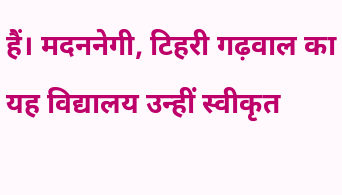हैं। मदननेगी, टिहरी गढ़वाल का यह विद्यालय उन्हीं स्वीकृत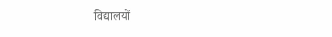विद्यालयों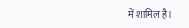में शामिल है।